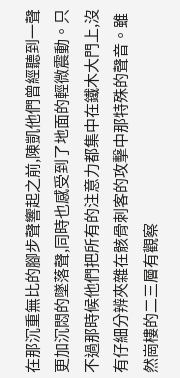在那沉重無比的腳步聲響起之前,陳凱他們曾經聽到一聲更加沉悶的墜落聲,同時也感受到了地面的輕微震動。只不過那時候他們把所有的注意力都集中在鐵木大門上,沒有仔細分辨夾雜在骸骨刺客的攻擊中那特殊的聲音。雖然崗樓的二三層有觀察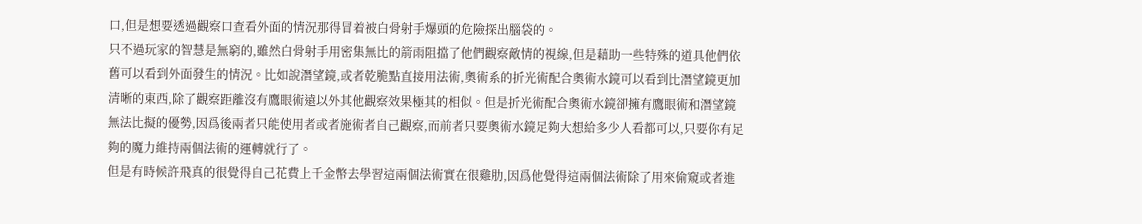口,但是想要透過觀察口查看外面的情況那得冒着被白骨射手爆頭的危險探出腦袋的。
只不過玩家的智慧是無窮的,雖然白骨射手用密集無比的箭雨阻擋了他們觀察敵情的視線,但是藉助一些特殊的道具他們依舊可以看到外面發生的情況。比如說潛望鏡,或者乾脆點直接用法術,奧術系的折光術配合奧術水鏡可以看到比潛望鏡更加清晰的東西,除了觀察距離沒有鷹眼術遠以外其他觀察效果極其的相似。但是折光術配合奧術水鏡卻擁有鷹眼術和潛望鏡無法比擬的優勢,因爲後兩者只能使用者或者施術者自己觀察,而前者只要奧術水鏡足夠大想給多少人看都可以,只要你有足夠的魔力維持兩個法術的運轉就行了。
但是有時候許飛真的很覺得自己花費上千金幣去學習這兩個法術實在很雞肋,因爲他覺得這兩個法術除了用來偷窺或者進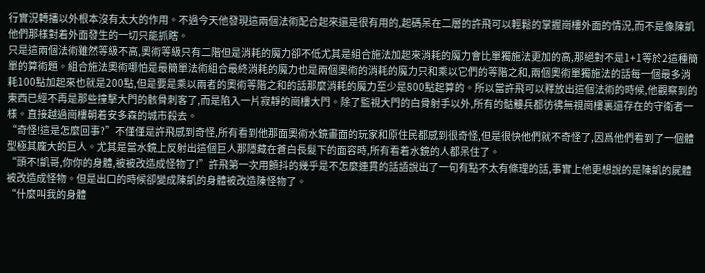行實況轉播以外根本沒有太大的作用。不過今天他發現這兩個法術配合起來還是很有用的,起碼呆在二層的許飛可以輕鬆的掌握崗樓外面的情況,而不是像陳凱他們那樣對着外面發生的一切只能抓瞎。
只是這兩個法術雖然等級不高,奧術等級只有二階但是消耗的魔力卻不低尤其是組合施法加起來消耗的魔力會比單獨施法更加的高,那絕對不是1+1等於2這種簡單的算術題。組合施法奧術哪怕是最簡單法術組合最終消耗的魔力也是兩個奧術的消耗的魔力只和乘以它們的等階之和,兩個奧術單獨施法的話每一個最多消耗100點加起來也就是200點,但是要是乘以兩者的奧術等階之和的話那麼消耗的魔力至少是800點起算的。所以當許飛可以釋放出這個法術的時候,他觀察到的東西已經不再是那些撞擊大門的骸骨刺客了,而是陷入一片寂靜的崗樓大門。除了監視大門的白骨射手以外,所有的骷髏兵都彷彿無視崗樓裏還存在的守衛者一樣。直接越過崗樓朝着安多森的城市殺去。
“奇怪!這是怎麼回事?”不僅僅是許飛感到奇怪,所有看到他那面奧術水鏡畫面的玩家和原住民都感到很奇怪,但是很快他們就不奇怪了,因爲他們看到了一個體型極其龐大的巨人。尤其是當水鏡上反射出這個巨人那隱藏在蒼白長髮下的面容時,所有看着水鏡的人都呆住了。
“頭不!凱哥,你你的身體,被被改造成怪物了!”許飛第一次用顫抖的幾乎是不怎麼連貫的話語說出了一句有點不太有條理的話,事實上他更想說的是陳凱的屍體被改造成怪物。但是出口的時候卻變成陳凱的身體被改造陳怪物了。
“什麼叫我的身體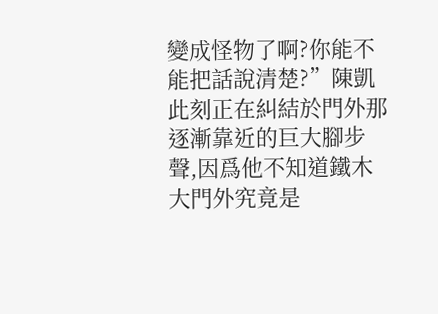變成怪物了啊?你能不能把話說清楚?”陳凱此刻正在糾結於門外那逐漸靠近的巨大腳步聲,因爲他不知道鐵木大門外究竟是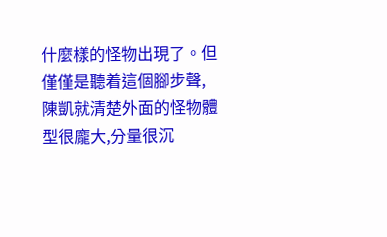什麼樣的怪物出現了。但僅僅是聽着這個腳步聲,陳凱就清楚外面的怪物體型很龐大,分量很沉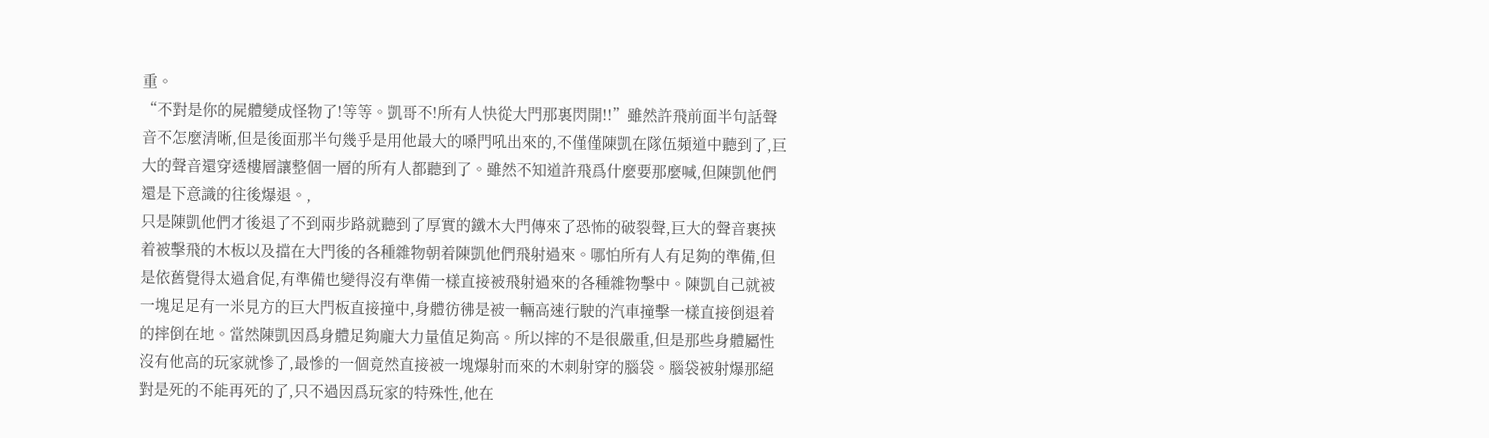重。
“不對是你的屍體變成怪物了!等等。凱哥不!所有人快從大門那裏閃開!!”雖然許飛前面半句話聲音不怎麼清晰,但是後面那半句幾乎是用他最大的嗓門吼出來的,不僅僅陳凱在隊伍頻道中聽到了,巨大的聲音還穿透樓層讓整個一層的所有人都聽到了。雖然不知道許飛爲什麼要那麼喊,但陳凱他們還是下意識的往後爆退。,
只是陳凱他們才後退了不到兩步路就聽到了厚實的鐵木大門傳來了恐怖的破裂聲,巨大的聲音裹挾着被擊飛的木板以及擋在大門後的各種雜物朝着陳凱他們飛射過來。哪怕所有人有足夠的準備,但是依舊覺得太過倉促,有準備也變得沒有準備一樣直接被飛射過來的各種雜物擊中。陳凱自己就被一塊足足有一米見方的巨大門板直接撞中,身體彷彿是被一輛高速行駛的汽車撞擊一樣直接倒退着的摔倒在地。當然陳凱因爲身體足夠龐大力量值足夠高。所以摔的不是很嚴重,但是那些身體屬性沒有他高的玩家就慘了,最慘的一個竟然直接被一塊爆射而來的木刺射穿的腦袋。腦袋被射爆那絕對是死的不能再死的了,只不過因爲玩家的特殊性,他在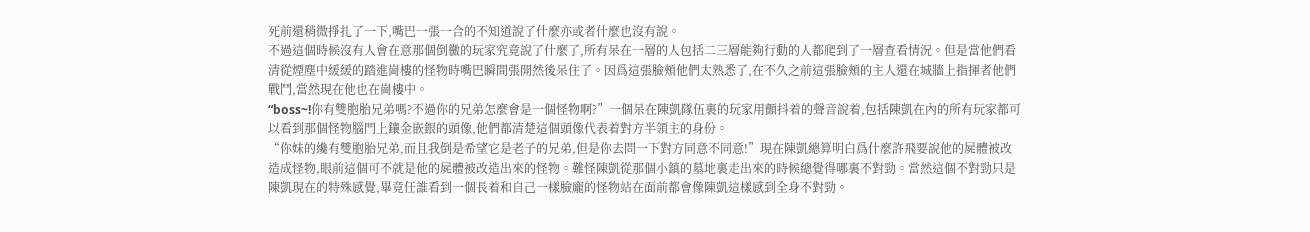死前還稍微掙扎了一下,嘴巴一張一合的不知道說了什麼亦或者什麼也沒有說。
不過這個時候沒有人會在意那個倒黴的玩家究竟說了什麼了,所有呆在一層的人包括二三層能夠行動的人都爬到了一層查看情況。但是當他們看清從煙塵中緩緩的踏進崗樓的怪物時嘴巴瞬間張開然後呆住了。因爲這張臉頰他們太熟悉了,在不久之前這張臉頰的主人還在城牆上指揮者他們戰鬥,當然現在他也在崗樓中。
“boss~!你有雙胞胎兄弟嗎?不過你的兄弟怎麼會是一個怪物啊?”一個呆在陳凱隊伍裏的玩家用顫抖着的聲音說着,包括陳凱在內的所有玩家都可以看到那個怪物腦門上鑲金嵌銀的頭像,他們都清楚這個頭像代表着對方半領主的身份。
“你妹的纔有雙胞胎兄弟,而且我倒是希望它是老子的兄弟,但是你去問一下對方同意不同意!”現在陳凱總算明白爲什麼許飛要說他的屍體被改造成怪物,眼前這個可不就是他的屍體被改造出來的怪物。難怪陳凱從那個小鎮的墓地裏走出來的時候總覺得哪裏不對勁。當然這個不對勁只是陳凱現在的特殊感覺,畢竟任誰看到一個長着和自己一樣臉龐的怪物站在面前都會像陳凱這樣感到全身不對勁。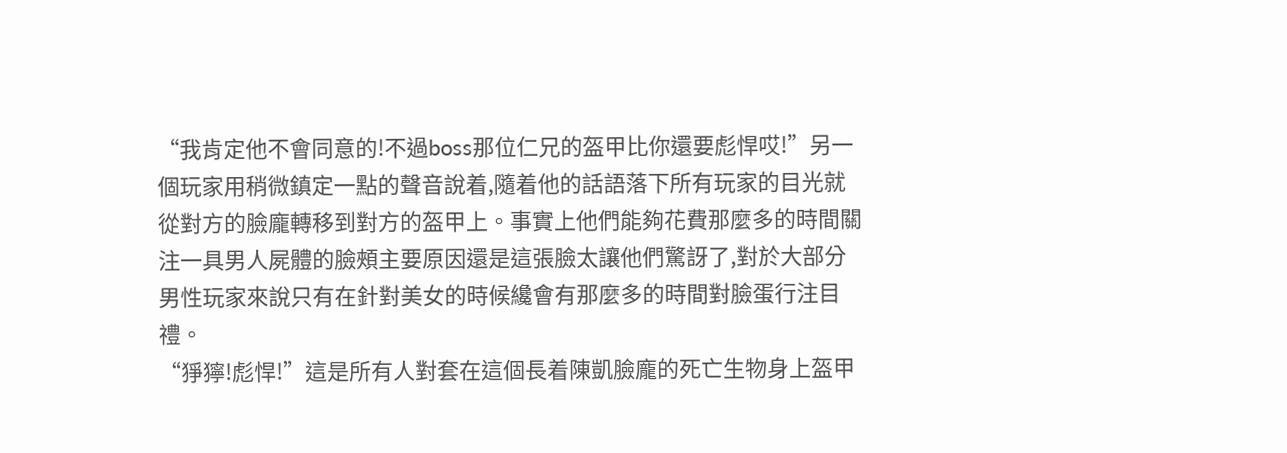“我肯定他不會同意的!不過boss那位仁兄的盔甲比你還要彪悍哎!”另一個玩家用稍微鎮定一點的聲音說着,隨着他的話語落下所有玩家的目光就從對方的臉龐轉移到對方的盔甲上。事實上他們能夠花費那麼多的時間關注一具男人屍體的臉頰主要原因還是這張臉太讓他們驚訝了,對於大部分男性玩家來說只有在針對美女的時候纔會有那麼多的時間對臉蛋行注目禮。
“猙獰!彪悍!”這是所有人對套在這個長着陳凱臉龐的死亡生物身上盔甲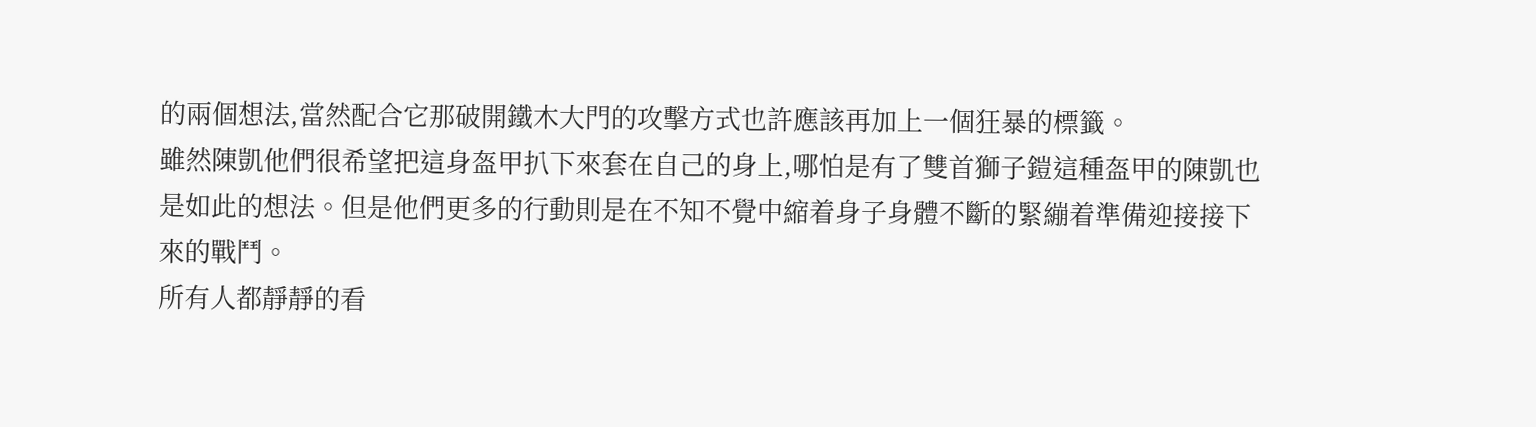的兩個想法,當然配合它那破開鐵木大門的攻擊方式也許應該再加上一個狂暴的標籤。
雖然陳凱他們很希望把這身盔甲扒下來套在自己的身上,哪怕是有了雙首獅子鎧這種盔甲的陳凱也是如此的想法。但是他們更多的行動則是在不知不覺中縮着身子身體不斷的緊繃着準備迎接接下來的戰鬥。
所有人都靜靜的看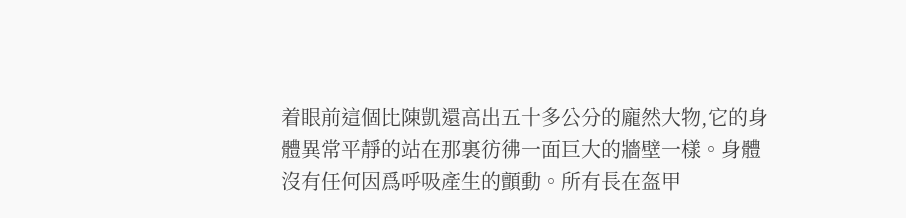着眼前這個比陳凱還高出五十多公分的龐然大物,它的身體異常平靜的站在那裏彷彿一面巨大的牆壁一樣。身體沒有任何因爲呼吸產生的顫動。所有長在盔甲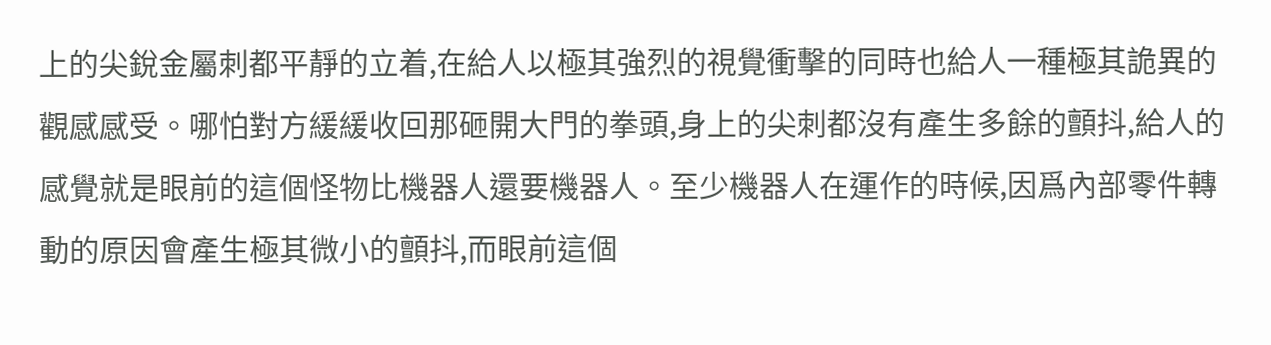上的尖銳金屬刺都平靜的立着,在給人以極其強烈的視覺衝擊的同時也給人一種極其詭異的觀感感受。哪怕對方緩緩收回那砸開大門的拳頭,身上的尖刺都沒有產生多餘的顫抖,給人的感覺就是眼前的這個怪物比機器人還要機器人。至少機器人在運作的時候,因爲內部零件轉動的原因會產生極其微小的顫抖,而眼前這個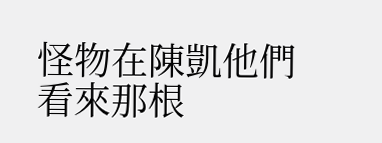怪物在陳凱他們看來那根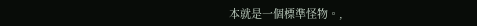本就是一個標準怪物。,